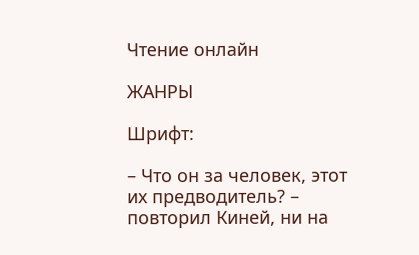Чтение онлайн

ЖАНРЫ

Шрифт:

– Что он за человек, этот их предводитель? – повторил Киней, ни на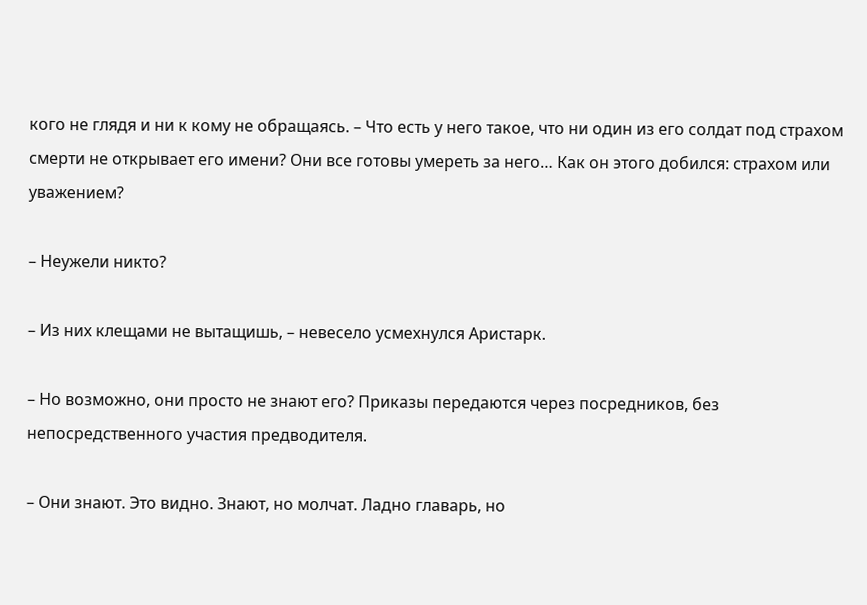кого не глядя и ни к кому не обращаясь. – Что есть у него такое, что ни один из его солдат под страхом смерти не открывает его имени? Они все готовы умереть за него… Как он этого добился: страхом или уважением?

– Неужели никто?

– Из них клещами не вытащишь, – невесело усмехнулся Аристарк.

– Но возможно, они просто не знают его? Приказы передаются через посредников, без непосредственного участия предводителя.

– Они знают. Это видно. Знают, но молчат. Ладно главарь, но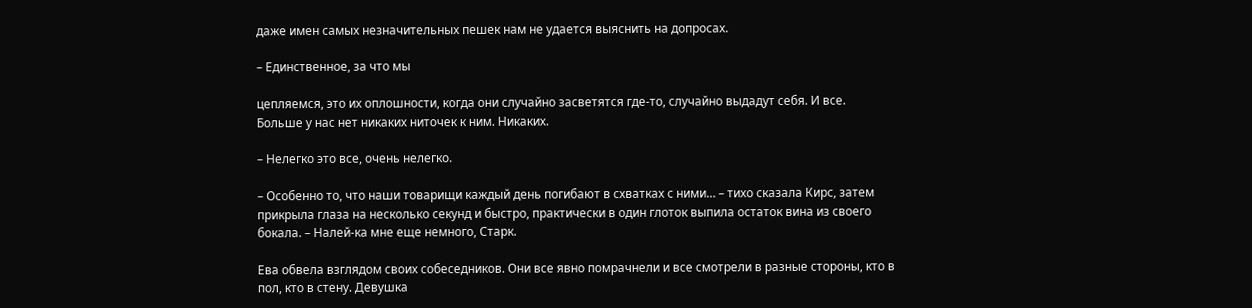даже имен самых незначительных пешек нам не удается выяснить на допросах.

– Единственное, за что мы

цепляемся, это их оплошности, когда они случайно засветятся где-то, случайно выдадут себя. И все. Больше у нас нет никаких ниточек к ним. Никаких.

– Нелегко это все, очень нелегко.

– Особенно то, что наши товарищи каждый день погибают в схватках с ними… – тихо сказала Кирс, затем прикрыла глаза на несколько секунд и быстро, практически в один глоток выпила остаток вина из своего бокала. – Налей-ка мне еще немного, Старк.

Ева обвела взглядом своих собеседников. Они все явно помрачнели и все смотрели в разные стороны, кто в пол, кто в стену. Девушка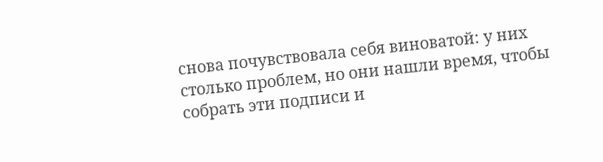снова почувствовала себя виноватой: у них столько проблем, но они нашли время, чтобы собрать эти подписи и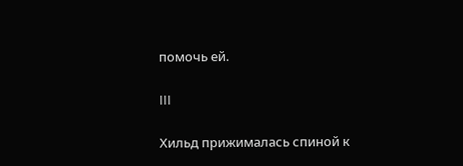помочь ей.

III

Хильд прижималась спиной к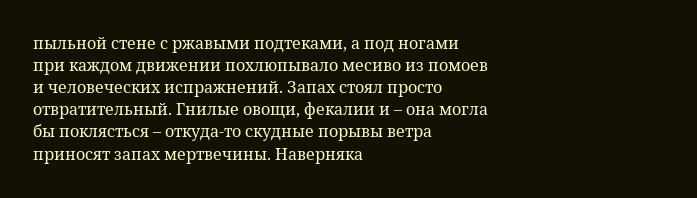пыльной стене с ржавыми подтеками, а под ногами при каждом движении похлюпывало месиво из помоев и человеческих испражнений. Запах стоял просто отвратительный. Гнилые овощи, фекалии и – она могла бы поклясться – откуда-то скудные порывы ветра приносят запах мертвечины. Наверняка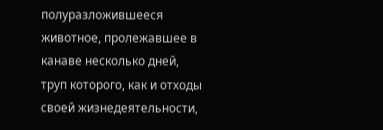полуразложившееся животное, пролежавшее в канаве несколько дней, труп которого, как и отходы своей жизнедеятельности,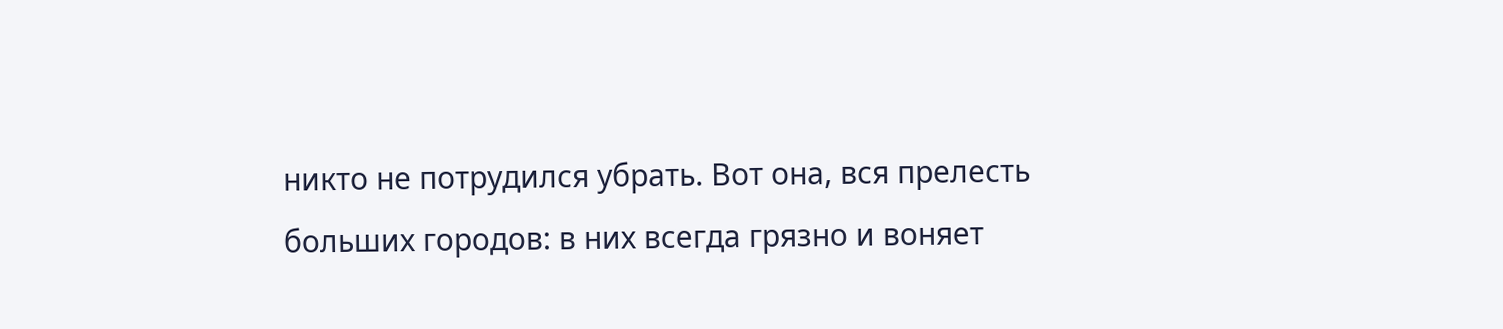никто не потрудился убрать. Вот она, вся прелесть больших городов: в них всегда грязно и воняет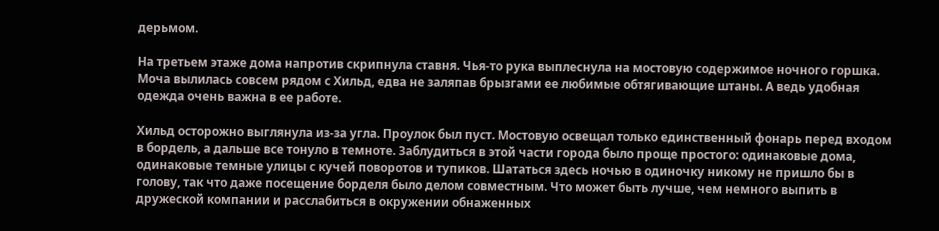дерьмом.

На третьем этаже дома напротив скрипнула ставня. Чья-то рука выплеснула на мостовую содержимое ночного горшка. Моча вылилась совсем рядом с Хильд, едва не заляпав брызгами ее любимые обтягивающие штаны. А ведь удобная одежда очень важна в ее работе.

Хильд осторожно выглянула из-за угла. Проулок был пуст. Мостовую освещал только единственный фонарь перед входом в бордель, а дальше все тонуло в темноте. Заблудиться в этой части города было проще простого: одинаковые дома, одинаковые темные улицы с кучей поворотов и тупиков. Шататься здесь ночью в одиночку никому не пришло бы в голову, так что даже посещение борделя было делом совместным. Что может быть лучше, чем немного выпить в дружеской компании и расслабиться в окружении обнаженных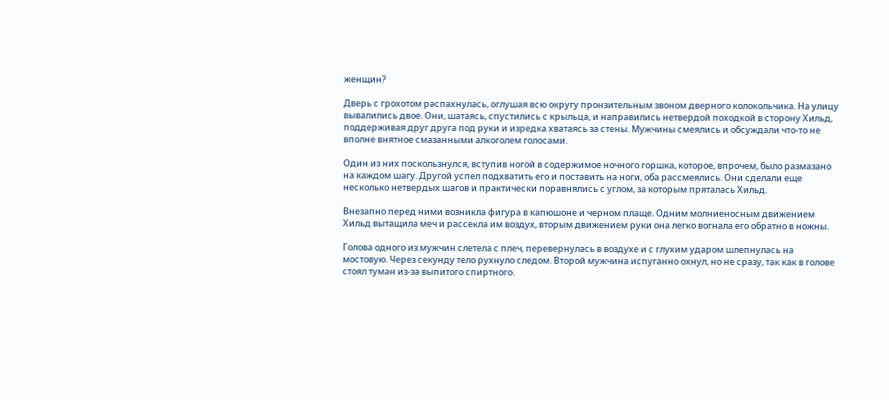женщин?

Дверь с грохотом распахнулась, оглушая всю округу пронзительным звоном дверного колокольчика. На улицу вывалились двое. Они, шатаясь, спустились с крыльца, и направились нетвердой походкой в сторону Хильд, поддерживая друг друга под руки и изредка хватаясь за стены. Мужчины смеялись и обсуждали что-то не вполне внятное смазанными алкоголем голосами.

Один из них поскользнулся, вступив ногой в содержимое ночного горшка, которое, впрочем, было размазано на каждом шагу. Другой успел подхватить его и поставить на ноги, оба рассмеялись. Они сделали еще несколько нетвердых шагов и практически поравнялись с углом, за которым пряталась Хильд.

Внезапно перед ними возникла фигура в капюшоне и черном плаще. Одним молниеносным движением Хильд вытащила меч и рассекла им воздух, вторым движением руки она легко вогнала его обратно в ножны.

Голова одного из мужчин слетела с плеч, перевернулась в воздухе и с глухим ударом шлепнулась на мостовую. Через секунду тело рухнуло следом. Второй мужчина испуганно охнул, но не сразу, так как в голове стоял туман из-за выпитого спиртного.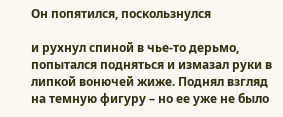Он попятился, поскользнулся

и рухнул спиной в чье-то дерьмо, попытался подняться и измазал руки в липкой вонючей жиже. Поднял взгляд на темную фигуру – но ее уже не было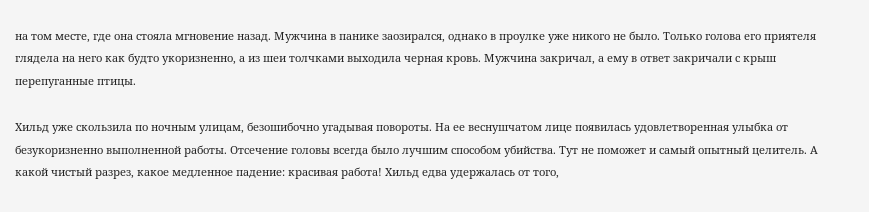на том месте, где она стояла мгновение назад. Мужчина в панике заозирался, однако в проулке уже никого не было. Только голова его приятеля глядела на него как будто укоризненно, а из шеи толчками выходила черная кровь. Мужчина закричал, а ему в ответ закричали с крыш перепуганные птицы.

Хильд уже скользила по ночным улицам, безошибочно угадывая повороты. На ее веснушчатом лице появилась удовлетворенная улыбка от безукоризненно выполненной работы. Отсечение головы всегда было лучшим способом убийства. Тут не поможет и самый опытный целитель. А какой чистый разрез, какое медленное падение: красивая работа! Хильд едва удержалась от того,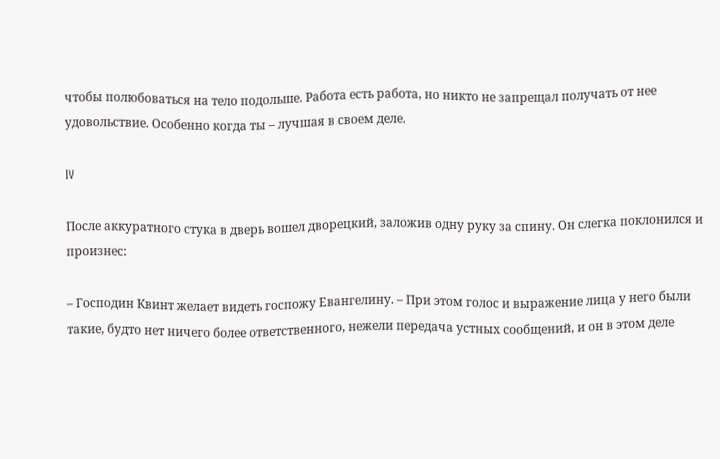чтобы полюбоваться на тело подольше. Работа есть работа, но никто не запрещал получать от нее удовольствие. Особенно когда ты – лучшая в своем деле.

IV

После аккуратного стука в дверь вошел дворецкий, заложив одну руку за спину. Он слегка поклонился и произнес:

– Господин Квинт желает видеть госпожу Евангелину. – При этом голос и выражение лица у него были такие, будто нет ничего более ответственного, нежели передача устных сообщений, и он в этом деле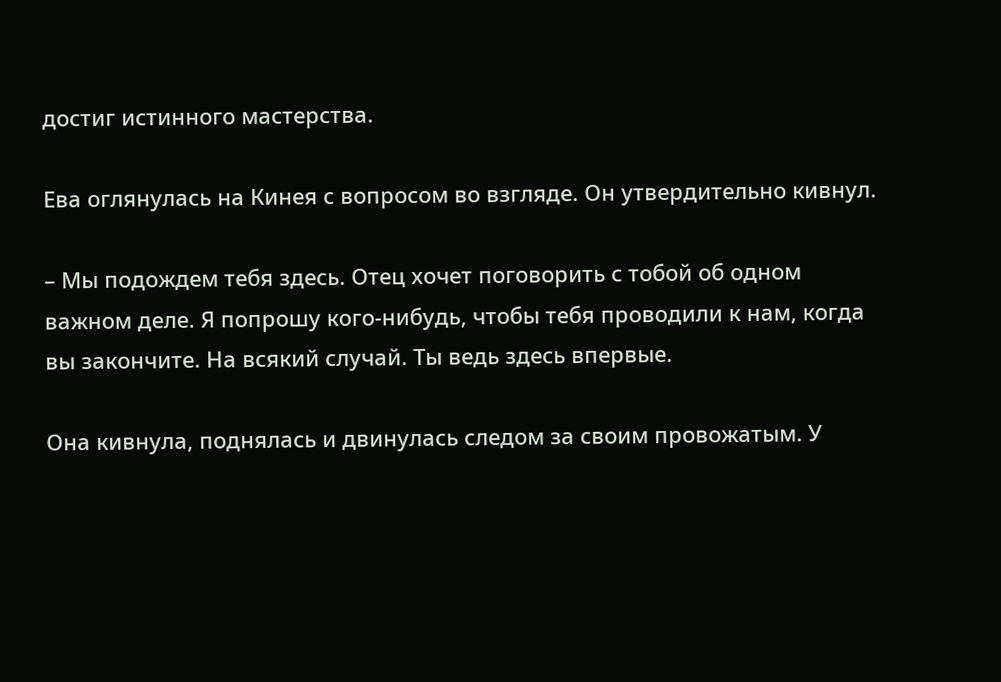достиг истинного мастерства.

Ева оглянулась на Кинея с вопросом во взгляде. Он утвердительно кивнул.

– Мы подождем тебя здесь. Отец хочет поговорить с тобой об одном важном деле. Я попрошу кого-нибудь, чтобы тебя проводили к нам, когда вы закончите. На всякий случай. Ты ведь здесь впервые.

Она кивнула, поднялась и двинулась следом за своим провожатым. У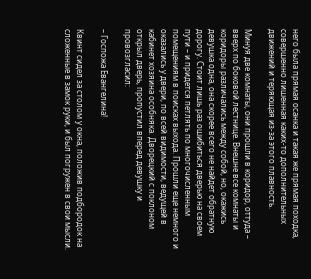него была прямая осанка и такая же прямая походка, совершенно лишенная каких-то дополнительных движений и теряющая из-за этого плавность.

Минуя две комнаты, они прошли в коридор, оттуда – вверх по боковой лестнице. Внешне все комнаты и коридоры различались между собой, но, окажись девушка одна, она скорее всего не найдет обратную дорогу. Стоит лишь раз ошибиться дверью на своем пути – и придется петлять по многочисленным помещениям в поисках выхода. Прошли еще немного и оказались у двери, по всей видимости, ведущей в кабинет хозяина особняка. Дворецкий с поклоном открыл дверь, пропустил вперед девушку и провозгласил:

– Госпожа Евангелина!

Квинт сидел за столом у окна, положив подбородок на сложенные в замок руки, и был погружен в свои мысли.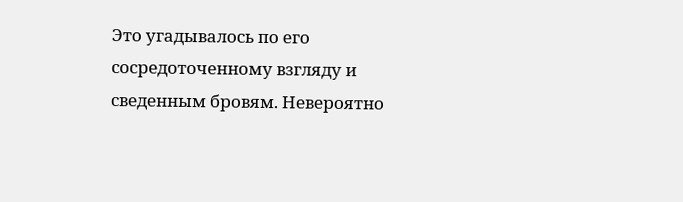Это угадывалось по его сосредоточенному взгляду и сведенным бровям. Невероятно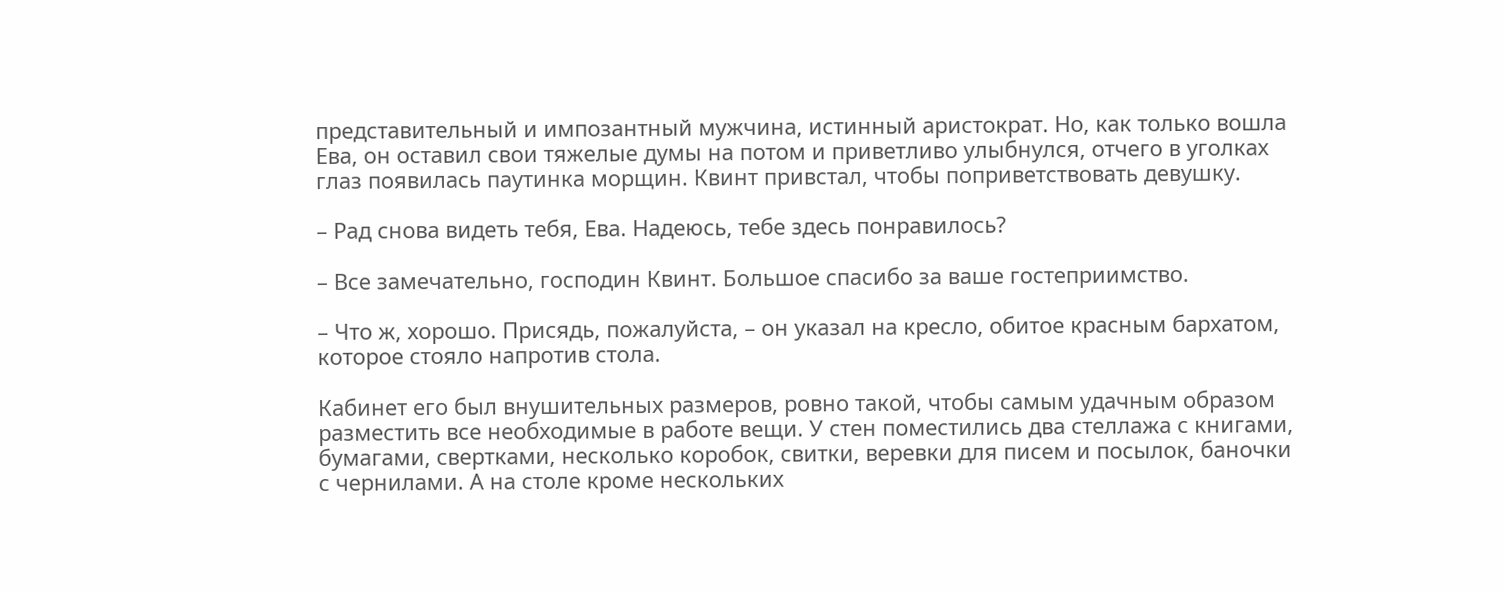представительный и импозантный мужчина, истинный аристократ. Но, как только вошла Ева, он оставил свои тяжелые думы на потом и приветливо улыбнулся, отчего в уголках глаз появилась паутинка морщин. Квинт привстал, чтобы поприветствовать девушку.

– Рад снова видеть тебя, Ева. Надеюсь, тебе здесь понравилось?

– Все замечательно, господин Квинт. Большое спасибо за ваше гостеприимство.

– Что ж, хорошо. Присядь, пожалуйста, – он указал на кресло, обитое красным бархатом, которое стояло напротив стола.

Кабинет его был внушительных размеров, ровно такой, чтобы самым удачным образом разместить все необходимые в работе вещи. У стен поместились два стеллажа с книгами, бумагами, свертками, несколько коробок, свитки, веревки для писем и посылок, баночки с чернилами. А на столе кроме нескольких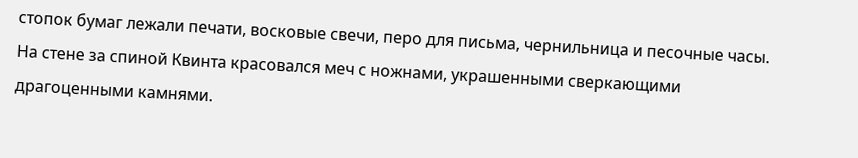стопок бумаг лежали печати, восковые свечи, перо для письма, чернильница и песочные часы. На стене за спиной Квинта красовался меч с ножнами, украшенными сверкающими драгоценными камнями.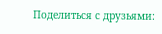Поделиться с друзьями: